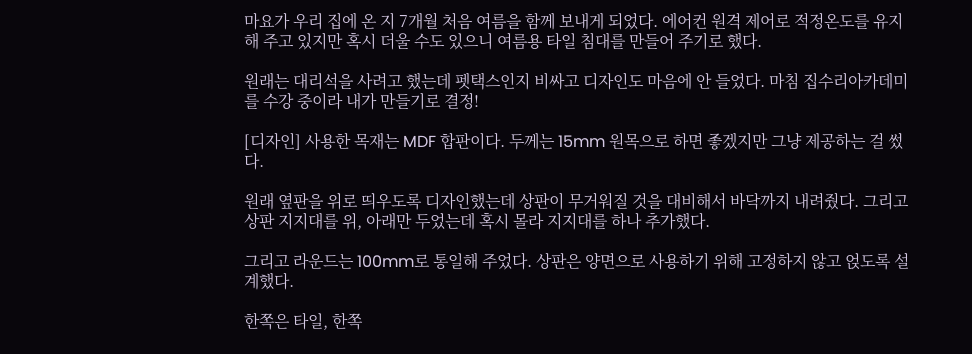마요가 우리 집에 온 지 7개월 처음 여름을 함께 보내게 되었다. 에어컨 원격 제어로 적정온도를 유지해 주고 있지만 혹시 더울 수도 있으니 여름용 타일 침대를 만들어 주기로 했다.

원래는 대리석을 사려고 했는데 펫택스인지 비싸고 디자인도 마음에 안 들었다. 마침 집수리아카데미를 수강 중이라 내가 만들기로 결정!

[디자인] 사용한 목재는 MDF 합판이다. 두께는 15mm 원목으로 하면 좋겠지만 그냥 제공하는 걸 썼다.

원래 옆판을 위로 띄우도록 디자인했는데 상판이 무거워질 것을 대비해서 바닥까지 내려줬다. 그리고 상판 지지대를 위, 아래만 두었는데 혹시 몰라 지지대를 하나 추가했다.

그리고 라운드는 100mm로 통일해 주었다. 상판은 양면으로 사용하기 위해 고정하지 않고 얹도록 설계했다.

한쪽은 타일, 한쪽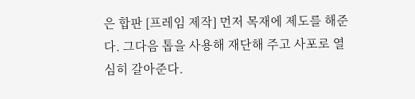은 합판 [프레임 제작] 먼저 목재에 제도를 해준다. 그다음 톱을 사용해 재단해 주고 사포로 열심히 갈아준다.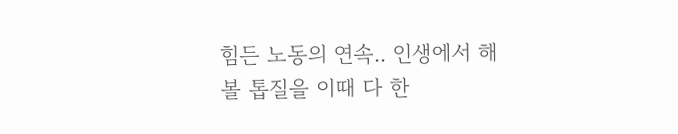힘든 노동의 연속.. 인생에서 해볼 톱질을 이때 다 한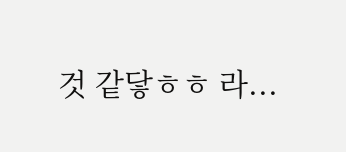것 같닿ㅎㅎ 라...